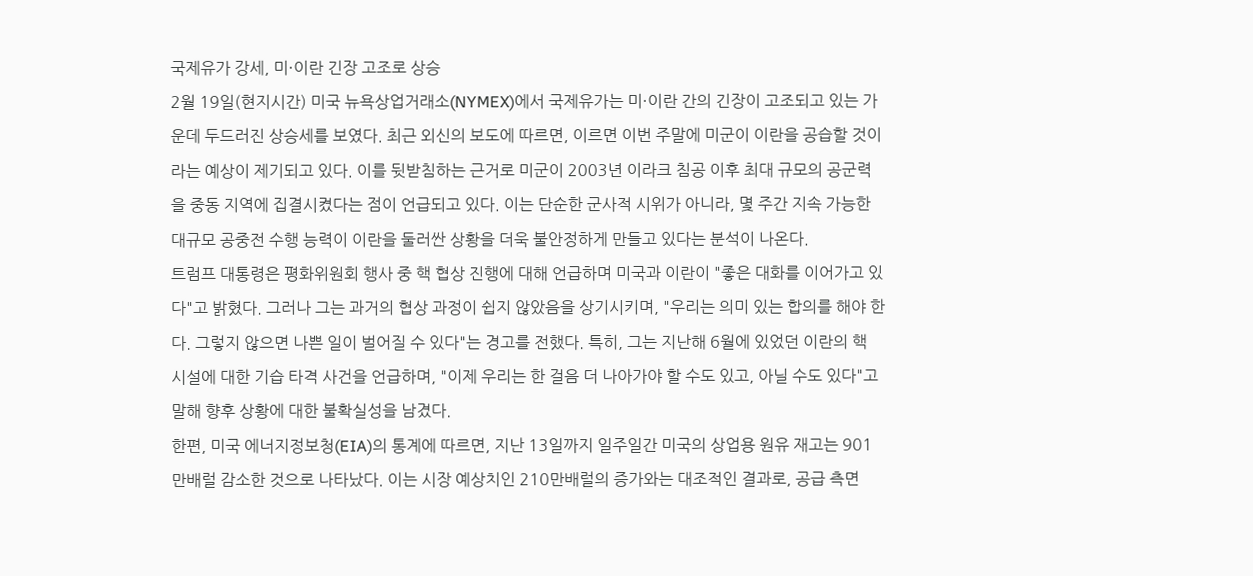국제유가 강세, 미·이란 긴장 고조로 상승
2월 19일(현지시간) 미국 뉴욕상업거래소(NYMEX)에서 국제유가는 미·이란 간의 긴장이 고조되고 있는 가운데 두드러진 상승세를 보였다. 최근 외신의 보도에 따르면, 이르면 이번 주말에 미군이 이란을 공습할 것이라는 예상이 제기되고 있다. 이를 뒷받침하는 근거로 미군이 2003년 이라크 침공 이후 최대 규모의 공군력을 중동 지역에 집결시켰다는 점이 언급되고 있다. 이는 단순한 군사적 시위가 아니라, 몇 주간 지속 가능한 대규모 공중전 수행 능력이 이란을 둘러싼 상황을 더욱 불안정하게 만들고 있다는 분석이 나온다.
트럼프 대통령은 평화위원회 행사 중 핵 협상 진행에 대해 언급하며 미국과 이란이 "좋은 대화를 이어가고 있다"고 밝혔다. 그러나 그는 과거의 협상 과정이 쉽지 않았음을 상기시키며, "우리는 의미 있는 합의를 해야 한다. 그렇지 않으면 나쁜 일이 벌어질 수 있다"는 경고를 전했다. 특히, 그는 지난해 6월에 있었던 이란의 핵 시설에 대한 기습 타격 사건을 언급하며, "이제 우리는 한 걸음 더 나아가야 할 수도 있고, 아닐 수도 있다"고 말해 향후 상황에 대한 불확실성을 남겼다.
한편, 미국 에너지정보청(EIA)의 통계에 따르면, 지난 13일까지 일주일간 미국의 상업용 원유 재고는 901만배럴 감소한 것으로 나타났다. 이는 시장 예상치인 210만배럴의 증가와는 대조적인 결과로, 공급 측면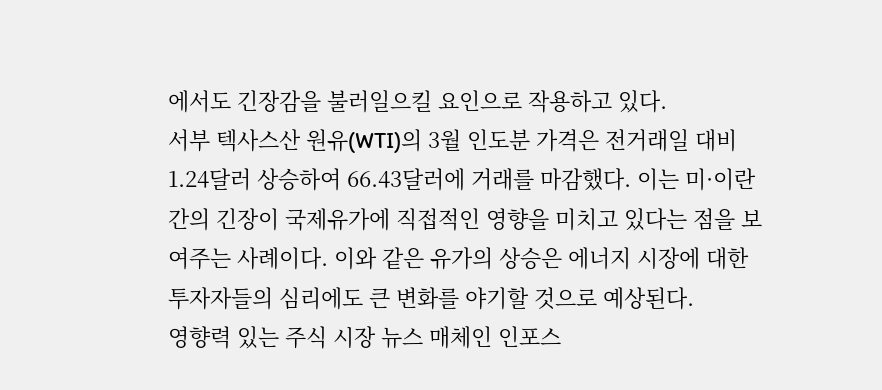에서도 긴장감을 불러일으킬 요인으로 작용하고 있다.
서부 텍사스산 원유(WTI)의 3월 인도분 가격은 전거래일 대비 1.24달러 상승하여 66.43달러에 거래를 마감했다. 이는 미·이란 간의 긴장이 국제유가에 직접적인 영향을 미치고 있다는 점을 보여주는 사례이다. 이와 같은 유가의 상승은 에너지 시장에 대한 투자자들의 심리에도 큰 변화를 야기할 것으로 예상된다.
영향력 있는 주식 시장 뉴스 매체인 인포스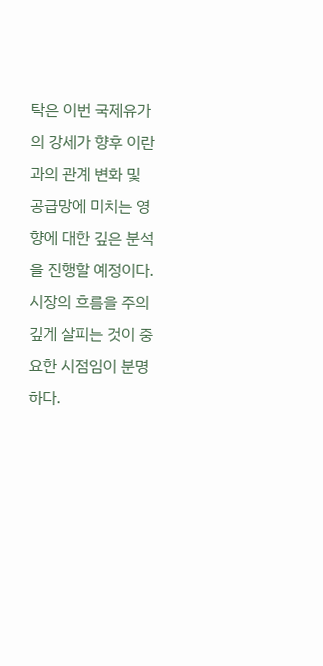탁은 이번 국제유가의 강세가 향후 이란과의 관계 변화 및 공급망에 미치는 영향에 대한 깊은 분석을 진행할 예정이다. 시장의 흐름을 주의 깊게 살피는 것이 중요한 시점임이 분명하다.